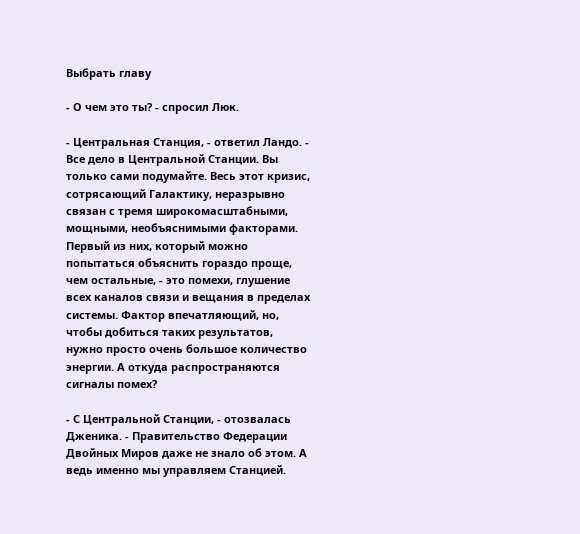Выбрать главу

- О чем это ты? - спросил Люк.

- Центральная Станция, - ответил Ландо. - Все дело в Центральной Станции. Вы только сами подумайте. Весь этот кризис, сотрясающий Галактику, неразрывно связан с тремя широкомасштабными, мощными, необъяснимыми факторами. Первый из них, который можно попытаться объяснить гораздо проще, чем остальные, - это помехи, глушение всех каналов связи и вещания в пределах системы. Фактор впечатляющий, но, чтобы добиться таких результатов, нужно просто очень большое количество энергии. А откуда распространяются сигналы помех?

- С Центральной Станции, - отозвалась Дженика. - Правительство Федерации Двойных Миров даже не знало об этом. А ведь именно мы управляем Станцией.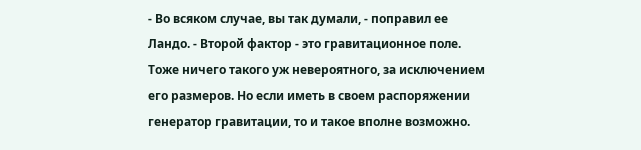- Во всяком случае, вы так думали, - поправил ее Ландо. - Второй фактор - это гравитационное поле. Тоже ничего такого уж невероятного, за исключением его размеров. Но если иметь в своем распоряжении генератор гравитации, то и такое вполне возможно.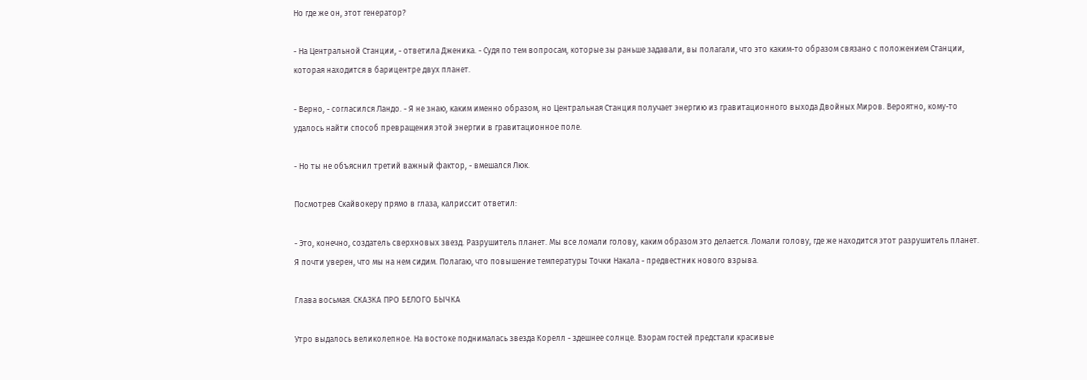Но где же он, этот генератор?

- На Центральной Станции, - ответила Дженика. - Судя по тем вопросам, которые зы раньше задавали, вы полагали, что это каким-то образом связано с положением Станции, которая находится в барицентре двух планет.

- Верно, - согласился Ландо. - Я не знаю, каким именно образом, но Центральная Станция получает энергию из гравитационного выхода Двойных Миров. Вероятно, кому-то удалось найти способ превращения этой энергии в гравитационное поле.

- Но ты не объяснил третий важный фактор, - вмешался Люк.

Посмотрев Скайвокеру прямо в глаза, калриссит ответил:

- Это, конечно, создатель сверхновых звезд. Разрушитель планет. Мы все ломали голову, каким образом это делается. Ломали голову, где же находится этот разрушитель планет. Я почти уверен, что мы на нем сидим. Полагаю, что повышение температуры Точки Накала - предвестник нового взрыва.

Глава восьмая. СКАЗКА ПРО БЕЛОГО БЫЧКА

Утро выдалось великолепное. На востоке поднималась звезда Корелл - здешнее солнце. Взорам гостей предстали красивые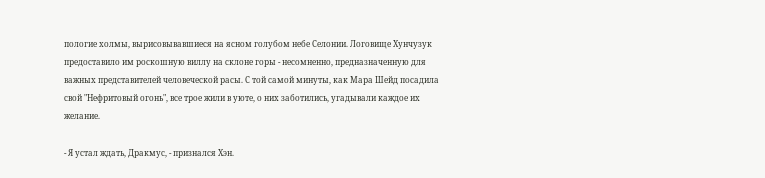пологие холмы, вырисовывавшиеся на ясном голубом небе Селонии. Логовище Хунчузук предоставило им роскошную виллу на склоне горы - несомненно, предназначенную для важных представителей человеческой расы. С той самой минуты, как Мара Шейд посадила свой "Нефритовый огонь", все трое жили в уюте, о них заботились, угадывали каждое их желание.

- Я устал ждать, Дракмус, - признался Хэн.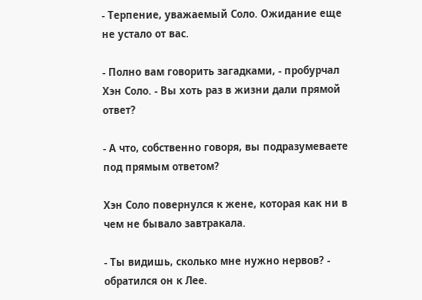- Терпение, уважаемый Соло. Ожидание еще не устало от вас.

- Полно вам говорить загадками, - пробурчал Хэн Соло. - Вы хоть раз в жизни дали прямой ответ?

- А что, собственно говоря, вы подразумеваете под прямым ответом?

Хэн Соло повернулся к жене, которая как ни в чем не бывало завтракала.

- Ты видишь, сколько мне нужно нервов? - обратился он к Лее.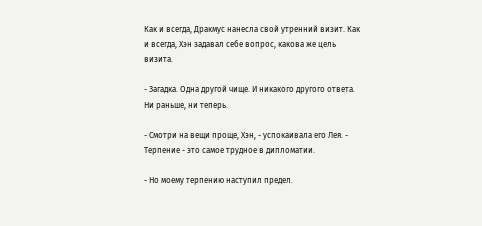Как и всегда, Дракмус нанесла свой утренний визит. Как и всегда, Хэн задавал себе вопрос, какова же цель визита.

- Загадка. Одна другой чище. И никакого другого ответа. Ни раньше, ни теперь.

- Смотри на вещи проще, Хэн, - успокаивала его Лея. - Терпение - это самое трудное в дипломатии.

- Но моему терпению наступил предел.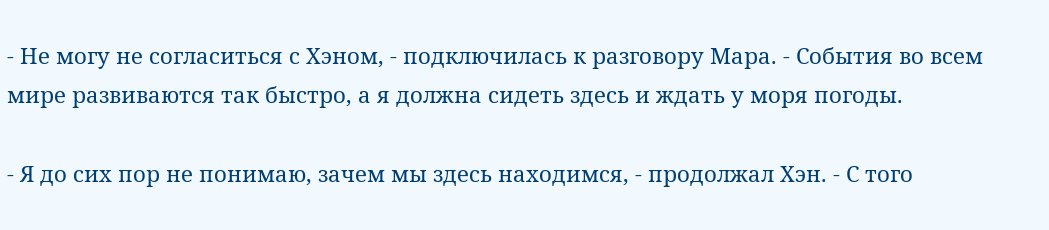- Не могу не согласиться с Хэном, - подключилась к разговору Мара. - События во всем мире развиваются так быстро, а я должна сидеть здесь и ждать у моря погоды.

- Я до сих пор не понимаю, зачем мы здесь находимся, - продолжал Хэн. - С того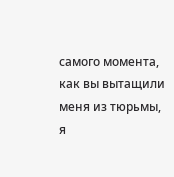самого момента, как вы вытащили меня из тюрьмы, я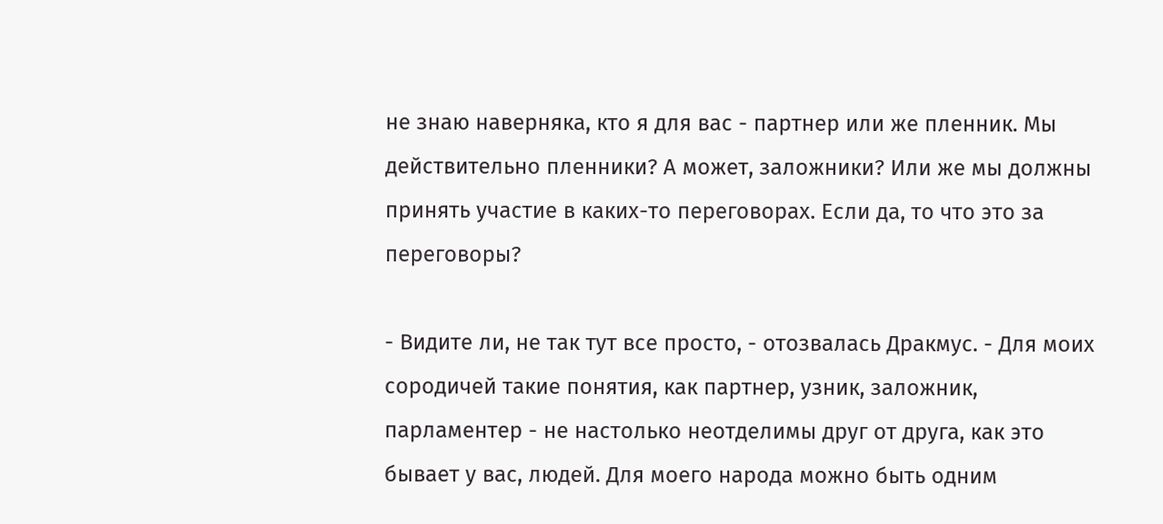не знаю наверняка, кто я для вас - партнер или же пленник. Мы действительно пленники? А может, заложники? Или же мы должны принять участие в каких-то переговорах. Если да, то что это за переговоры?

- Видите ли, не так тут все просто, - отозвалась Дракмус. - Для моих сородичей такие понятия, как партнер, узник, заложник, парламентер - не настолько неотделимы друг от друга, как это бывает у вас, людей. Для моего народа можно быть одним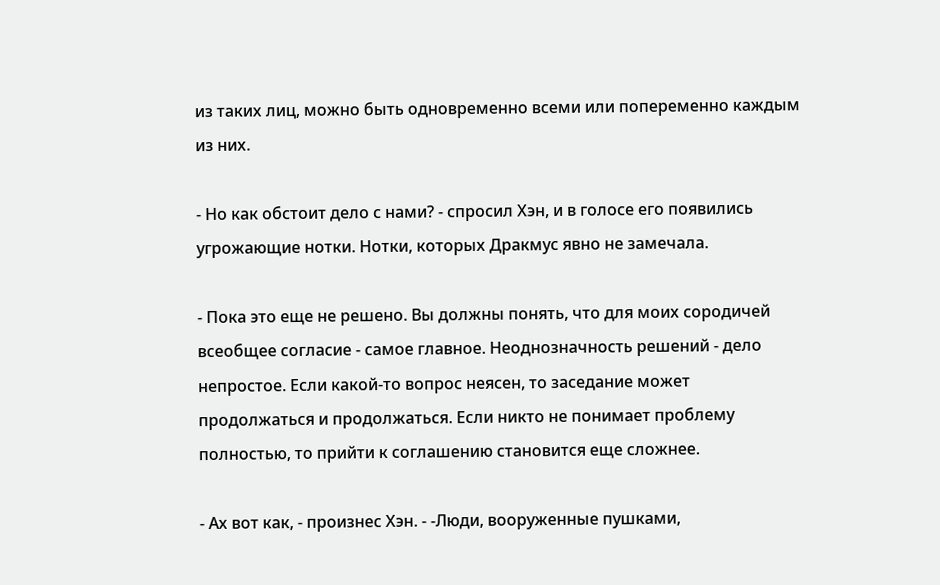из таких лиц, можно быть одновременно всеми или попеременно каждым из них.

- Но как обстоит дело с нами? - спросил Хэн, и в голосе его появились угрожающие нотки. Нотки, которых Дракмус явно не замечала.

- Пока это еще не решено. Вы должны понять, что для моих сородичей всеобщее согласие - самое главное. Неоднозначность решений - дело непростое. Если какой-то вопрос неясен, то заседание может продолжаться и продолжаться. Если никто не понимает проблему полностью, то прийти к соглашению становится еще сложнее.

- Ах вот как, - произнес Хэн. - -Люди, вооруженные пушками,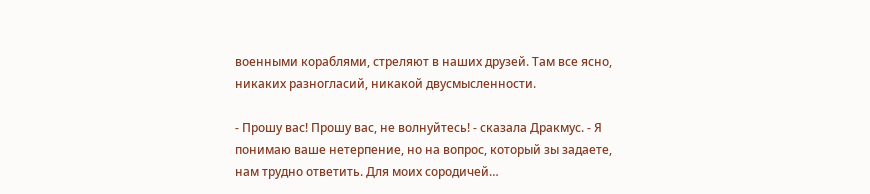военными кораблями, стреляют в наших друзей. Там все ясно, никаких разногласий, никакой двусмысленности.

- Прошу вас! Прошу вас, не волнуйтесь! - сказала Дракмус. - Я понимаю ваше нетерпение, но на вопрос, который зы задаете, нам трудно ответить. Для моих сородичей…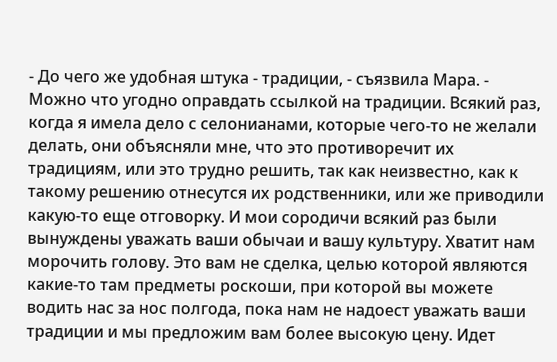- До чего же удобная штука - традиции, - съязвила Мара. - Можно что угодно оправдать ссылкой на традиции. Всякий раз, когда я имела дело с селонианами, которые чего-то не желали делать, они объясняли мне, что это противоречит их традициям, или это трудно решить, так как неизвестно, как к такому решению отнесутся их родственники, или же приводили какую-то еще отговорку. И мои сородичи всякий раз были вынуждены уважать ваши обычаи и вашу культуру. Хватит нам морочить голову. Это вам не сделка, целью которой являются какие-то там предметы роскоши, при которой вы можете водить нас за нос полгода, пока нам не надоест уважать ваши традиции и мы предложим вам более высокую цену. Идет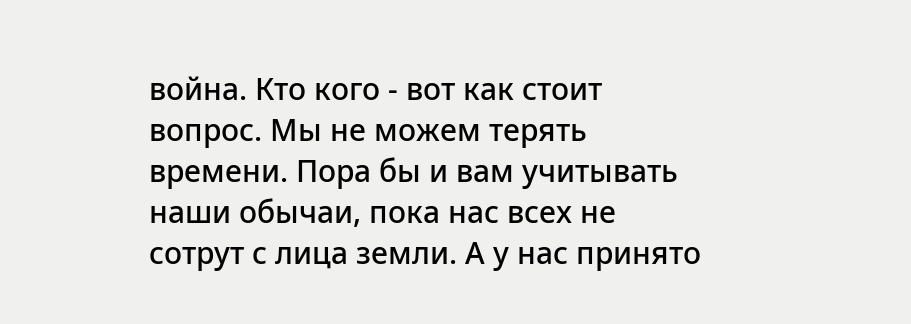война. Кто кого - вот как стоит вопрос. Мы не можем терять времени. Пора бы и вам учитывать наши обычаи, пока нас всех не сотрут с лица земли. А у нас принято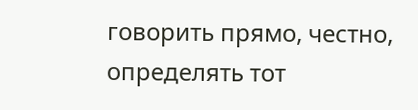говорить прямо, честно, определять тот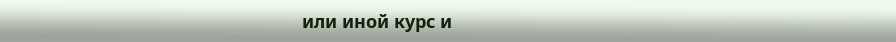или иной курс и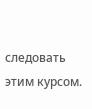следовать этим курсом.